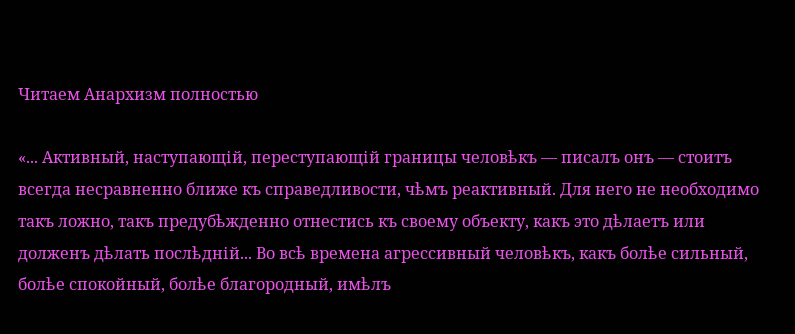Читаем Анархизм полностью

«... Активный, наступающій, переступающій границы человѣкъ — писалъ онъ — стоитъ всегда несравненно ближе къ справедливости, чѣмъ реактивный. Для него не необходимо такъ ложно, такъ предубѣжденно отнестись къ своему объекту, какъ это дѣлаетъ или долженъ дѣлать послѣдній... Во всѣ времена агрессивный человѣкъ, какъ болѣе сильный, болѣе спокойный, болѣе благородный, имѣлъ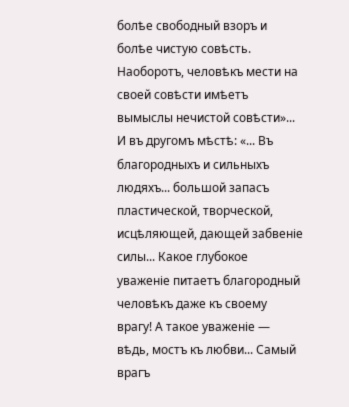болѣе свободный взоръ и болѣе чистую совѣсть. Наоборотъ, человѣкъ мести на своей совѣсти имѣетъ вымыслы нечистой совѣсти»... И въ другомъ мѣстѣ: «... Въ благородныхъ и сильныхъ людяхъ... большой запасъ пластической, творческой, исцѣляющей, дающей забвеніе силы... Какое глубокое уваженіе питаетъ благородный человѣкъ даже къ своему врагу! А такое уваженіе — вѣдь, мостъ къ любви... Самый врагъ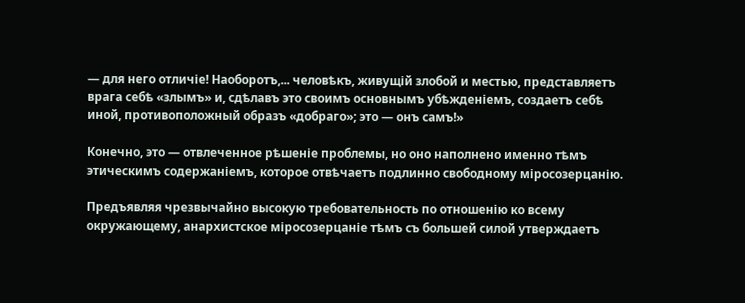— для него отличіе! Наоборотъ,... человѣкъ, живущій злобой и местью, представляетъ врага себѣ «злымъ» и, сдѣлавъ это своимъ основнымъ убѣжденіемъ, создаетъ себѣ иной, противоположный образъ «добраго»; это — онъ самъ!»

Конечно, это — отвлеченное рѣшеніе проблемы, но оно наполнено именно тѣмъ этическимъ содержаніемъ, которое отвѣчаетъ подлинно свободному міросозерцанію.

Предъявляя чрезвычайно высокую требовательность по отношенію ко всему окружающему, анархистское міросозерцаніе тѣмъ съ большей силой утверждаетъ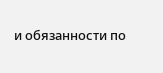и обязанности по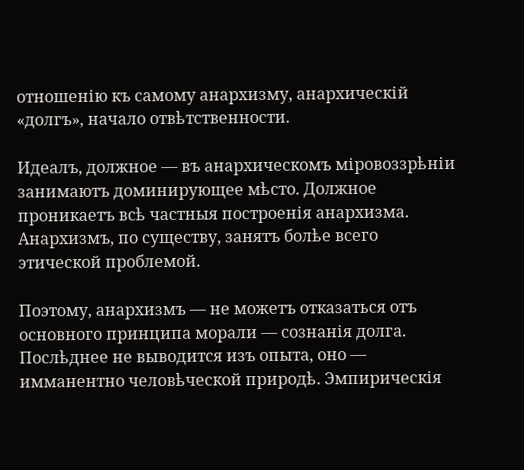отношенію къ самому анархизму, анархическій «долгъ», начало отвѣтственности.

Идеалъ, должное — въ анархическомъ міровоззрѣніи занимаютъ доминирующее мѣсто. Должное проникаетъ всѣ частныя построенія анархизма. Анархизмъ, по существу, занятъ болѣе всего этической проблемой.

Поэтому, анархизмъ — не можетъ отказаться отъ основного принципа морали — сознанія долга. Послѣднее не выводится изъ опыта, оно — имманентно человѣческой природѣ. Эмпирическія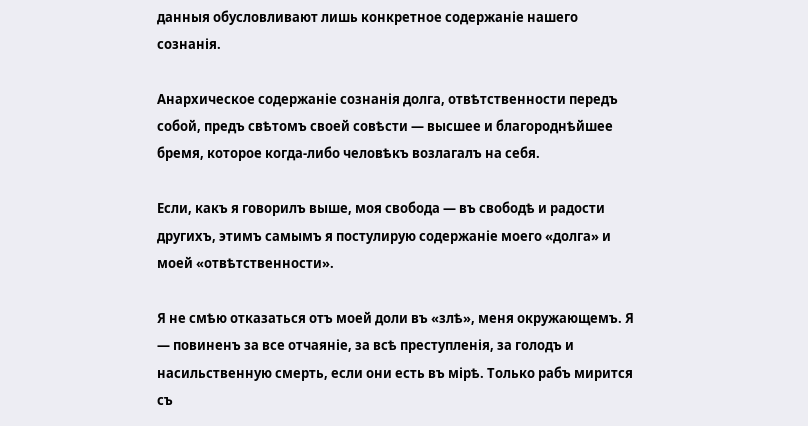данныя обусловливают лишь конкретное содержаніе нашего сознанія.

Анархическое содержаніе сознанія долга, отвѣтственности передъ собой, предъ свѣтомъ своей совѣсти — высшее и благороднѣйшее бремя, которое когда-либо человѣкъ возлагалъ на себя.

Если, какъ я говорилъ выше, моя свобода — въ свободѣ и радости другихъ, этимъ самымъ я постулирую содержаніе моего «долга» и моей «отвѣтственности».

Я не смѣю отказаться отъ моей доли въ «злѣ», меня окружающемъ. Я — повиненъ за все отчаяніе, за всѣ преступленія, за голодъ и насильственную смерть, если они есть въ мірѣ. Только рабъ мирится съ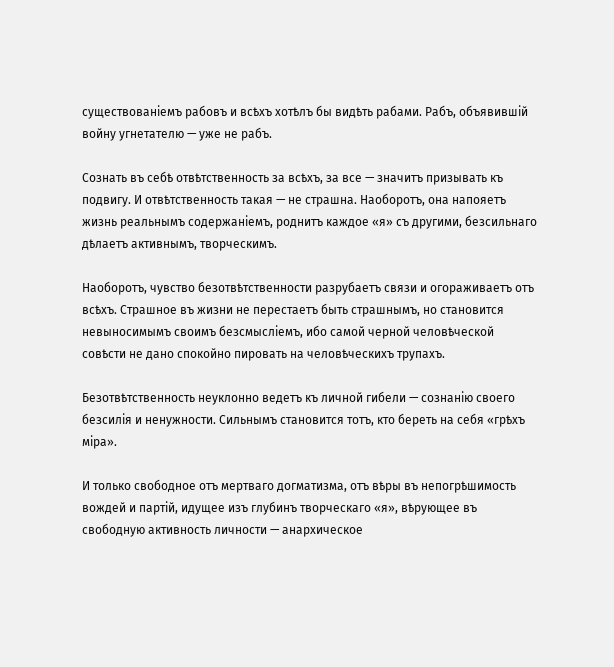существованіемъ рабовъ и всѣхъ хотѣлъ бы видѣть рабами. Рабъ, объявившій войну угнетателю — уже не рабъ.

Сознать въ себѣ отвѣтственность за всѣхъ, за все — значитъ призывать къ подвигу. И отвѣтственность такая — не страшна. Наоборотъ, она напояетъ жизнь реальнымъ содержаніемъ, роднитъ каждое «я» съ другими, безсильнаго дѣлаетъ активнымъ, творческимъ.

Наоборотъ, чувство безотвѣтственности разрубаетъ связи и огораживаетъ отъ всѣхъ. Страшное въ жизни не перестаетъ быть страшнымъ, но становится невыносимымъ своимъ безсмысліемъ, ибо самой черной человѣческой совѣсти не дано спокойно пировать на человѣческихъ трупахъ.

Безотвѣтственность неуклонно ведетъ къ личной гибели — сознанію своего безсилія и ненужности. Сильнымъ становится тотъ, кто береть на себя «грѣхъ міра».

И только свободное отъ мертваго догматизма, отъ вѣры въ непогрѣшимость вождей и партій, идущее изъ глубинъ творческаго «я», вѣрующее въ свободную активность личности — анархическое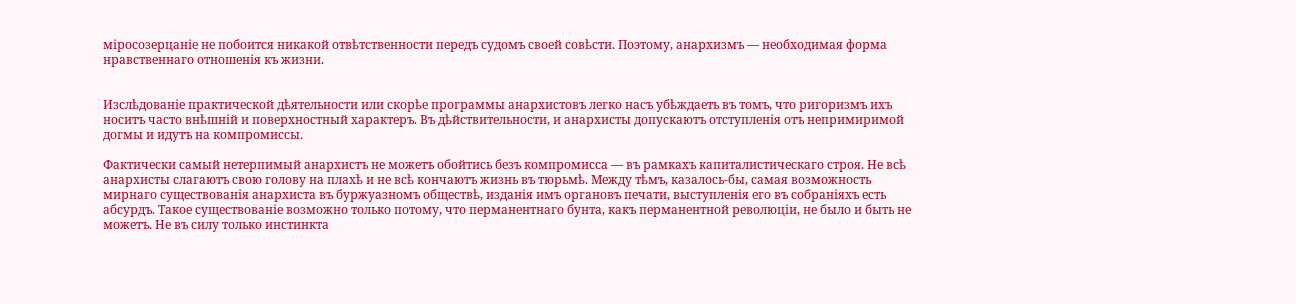міросозерцаніе не побоится никакой отвѣтственности передъ судомъ своей совѣсти. Поэтому, анархизмъ — необходимая форма нравственнаго отношенія къ жизни.


Изслѣдованіе практической дѣятельности или скорѣе программы анархистовъ легко насъ убѣждаеть въ томъ, что ригоризмъ ихъ носитъ часто внѣшній и поверхностный характеръ. Въ дѣйствительности, и анархисты допускаютъ отступленія отъ непримиримой догмы и идутъ на компромиссы.

Фактически самый нетерпимый анархистъ не можетъ обойтись безъ компромисса — въ рамкахъ капиталистическаго строя. Не всѣ анархисты слагаютъ свою голову на плахѣ и не всѣ кончаютъ жизнь въ тюрьмѣ. Между тѣмъ, казалось-бы, самая возможность мирнаго существованія анархиста въ буржуазномъ обществѣ, изданія имъ органовъ печати, выступленія его въ собраніяхъ есть абсурдъ. Такое существованіе возможно только потому, что перманентнаго бунта, какъ перманентной революціи, не было и быть не можетъ. Не въ силу только инстинкта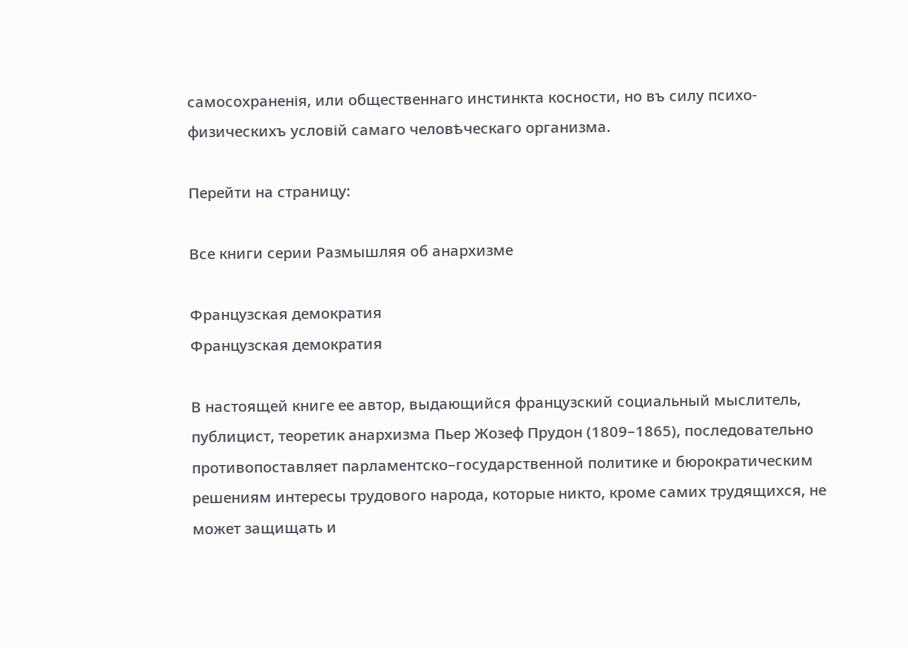самосохраненія, или общественнаго инстинкта косности, но въ силу психо-физическихъ условій самаго человѣческаго организма.

Перейти на страницу:

Все книги серии Размышляя об анархизме

Французская демократия
Французская демократия

В настоящей книге ее автор, выдающийся французский социальный мыслитель, публицист, теоретик анархизма Пьер Жозеф Прудон (1809–1865), последовательно противопоставляет парламентско–государственной политике и бюрократическим решениям интересы трудового народа, которые никто, кроме самих трудящихся, не может защищать и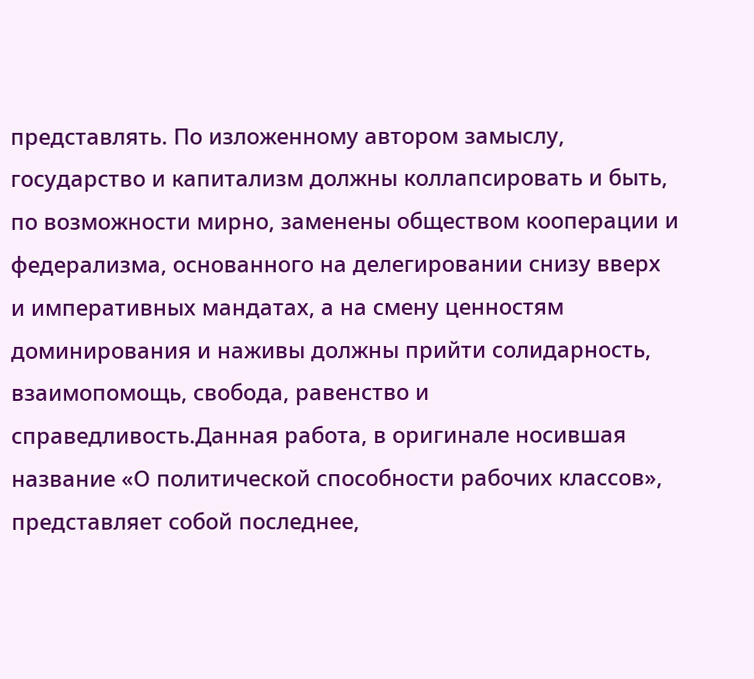представлять. По изложенному автором замыслу, государство и капитализм должны коллапсировать и быть, по возможности мирно, заменены обществом кооперации и федерализма, основанного на делегировании снизу вверх и императивных мандатах, а на смену ценностям доминирования и наживы должны прийти солидарность, взаимопомощь, свобода, равенство и справедливость.Данная работа, в оригинале носившая название «О политической способности рабочих классов», представляет собой последнее,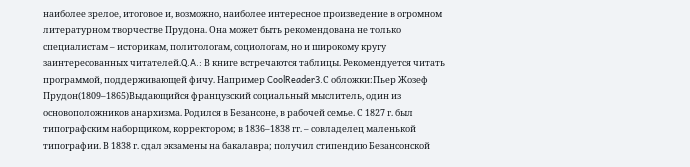наиболее зрелое, итоговое и, возможно, наиболее интересное произведение в огромном литературном творчестве Прудона. Она может быть рекомендована не только специалистам – историкам, политологам, социологам, но и широкому кругу заинтересованных читателей.Q.A.: В книге встречаются таблицы. Рекомендуется читать программой, поддерживающей фичу. Например CoolReader3.С обложки:Пьер Жозеф Прудон(1809–1865)Выдающийся французский социальный мыслитель, один из основоположников анархизма. Родился в Безансоне, в рабочей семье. С 1827 г. был типографским наборщиком, корректором; в 1836–1838 гг. – совладелец маленькой типографии. В 1838 г. сдал экзамены на бакалавра; получил стипендию Безансонской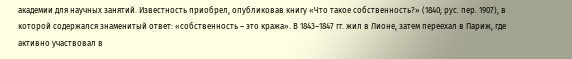академии для научных занятий. Известность приобрел, опубликовав книгу «Что такое собственность?» (1840; рус. пер. 1907), в которой содержался знаменитый ответ: «собственность – это кража». В 1843–1847 гг. жил в Лионе, затем переехал в Париж, где активно участвовал в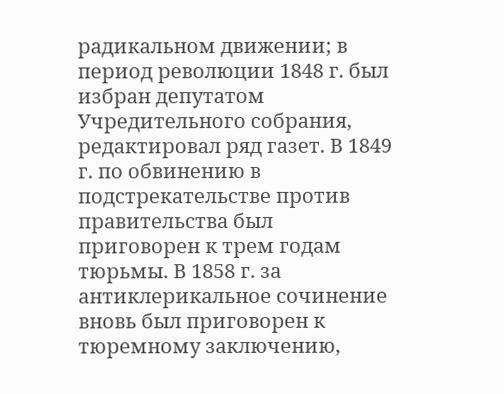радикальном движении; в период революции 1848 г. был избран депутатом Учредительного собрания, редактировал ряд газет. В 1849 г. по обвинению в подстрекательстве против правительства был приговорен к трем годам тюрьмы. В 1858 г. за антиклерикальное сочинение вновь был приговорен к тюремному заключению,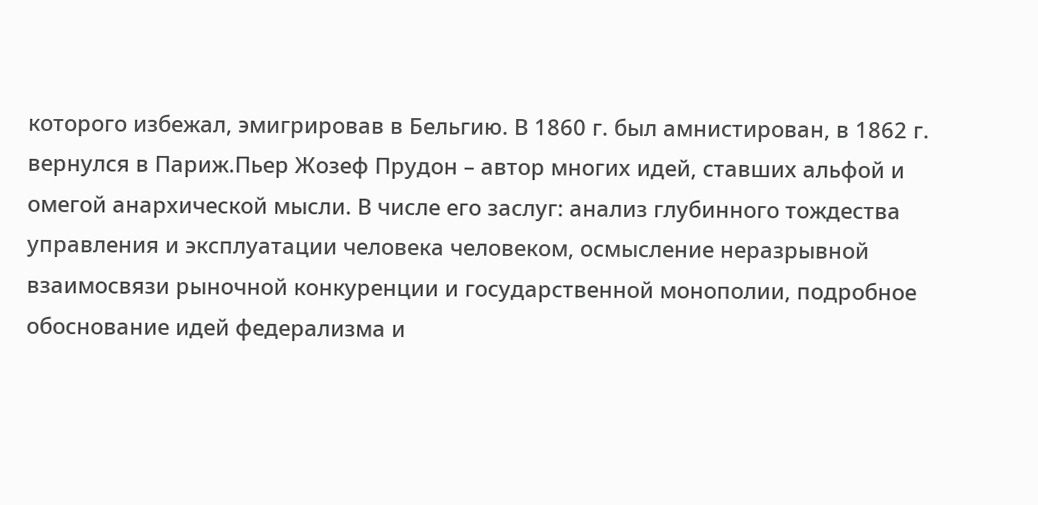которого избежал, эмигрировав в Бельгию. В 1860 г. был амнистирован, в 1862 г. вернулся в Париж.Пьер Жозеф Прудон – автор многих идей, ставших альфой и омегой анархической мысли. В числе его заслуг: анализ глубинного тождества управления и эксплуатации человека человеком, осмысление неразрывной взаимосвязи рыночной конкуренции и государственной монополии, подробное обоснование идей федерализма и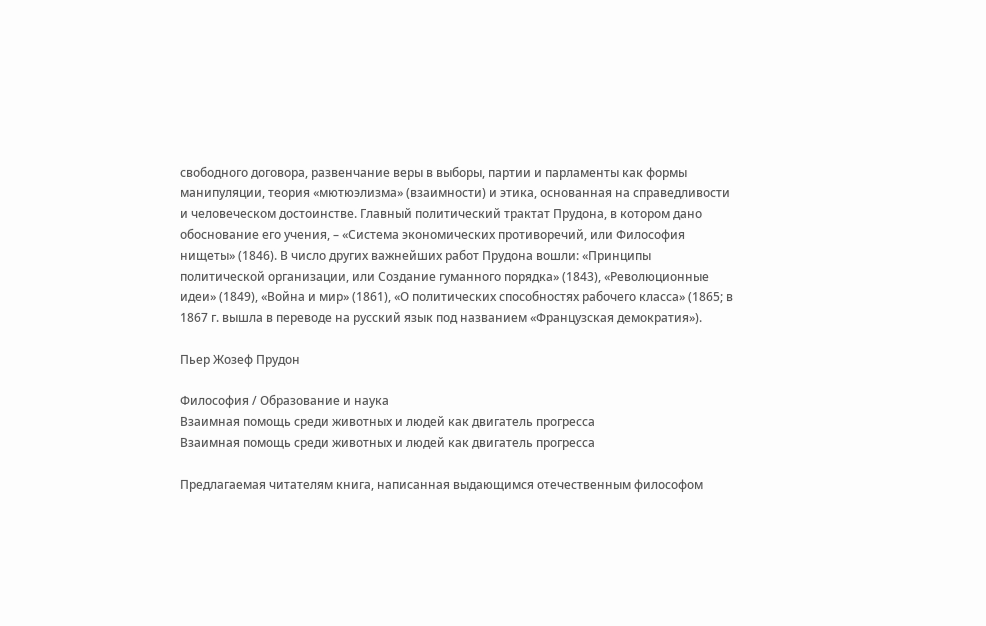свободного договора, развенчание веры в выборы, партии и парламенты как формы манипуляции, теория «мютюэлизма» (взаимности) и этика, основанная на справедливости и человеческом достоинстве. Главный политический трактат Прудона, в котором дано обоснование его учения, – «Система экономических противоречий, или Философия нищеты» (1846). В число других важнейших работ Прудона вошли: «Принципы политической организации, или Создание гуманного порядка» (1843), «Революционные идеи» (1849), «Война и мир» (1861), «О политических способностях рабочего класса» (1865; в 1867 г. вышла в переводе на русский язык под названием «Французская демократия»).

Пьер Жозеф Прудон

Философия / Образование и наука
Взаимная помощь среди животных и людей как двигатель прогресса
Взаимная помощь среди животных и людей как двигатель прогресса

Предлагаемая читателям книга, написанная выдающимся отечественным философом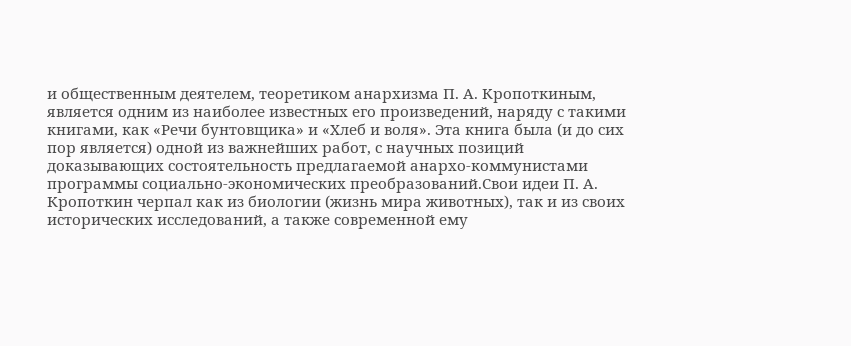и общественным деятелем, теоретиком анархизма П. А. Кропоткиным, является одним из наиболее известных его произведений, наряду с такими книгами, как «Речи бунтовщика» и «Хлеб и воля». Эта книга была (и до сих пор является) одной из важнейших работ, с научных позиций доказывающих состоятельность предлагаемой анархо-коммунистами программы социально-экономических преобразований.Свои идеи П. А. Кропоткин черпал как из биологии (жизнь мира животных), так и из своих исторических исследований, а также современной ему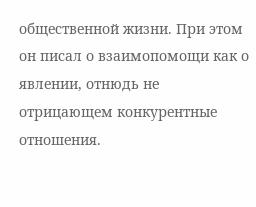общественной жизни. При этом он писал о взаимопомощи как о явлении, отнюдь не отрицающем конкурентные отношения.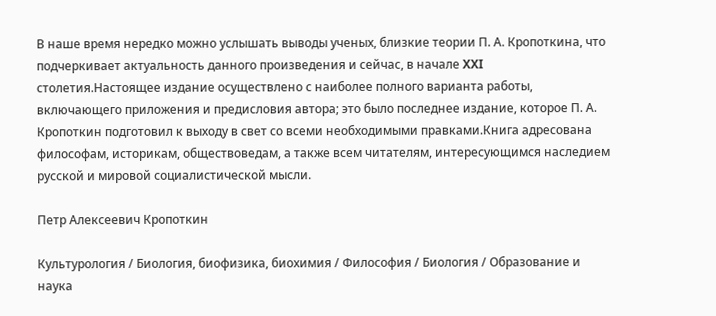В наше время нередко можно услышать выводы ученых, близкие теории П. А. Кропоткина, что подчеркивает актуальность данного произведения и сейчас, в начале XXI столетия.Настоящее издание осуществлено с наиболее полного варианта работы, включающего приложения и предисловия автора; это было последнее издание, которое П. А. Кропоткин подготовил к выходу в свет со всеми необходимыми правками.Книга адресована философам, историкам, обществоведам, а также всем читателям, интересующимся наследием русской и мировой социалистической мысли.

Петр Алексеевич Кропоткин

Культурология / Биология, биофизика, биохимия / Философия / Биология / Образование и наука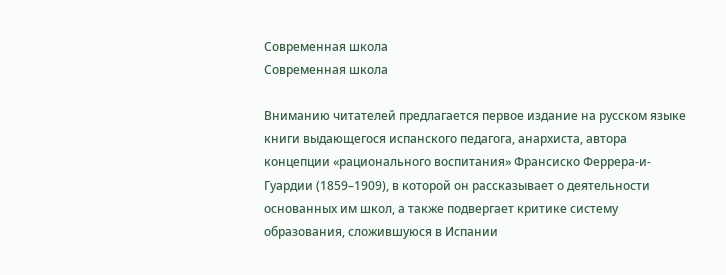Современная школа
Современная школа

Вниманию читателей предлагается первое издание на русском языке книги выдающегося испанского педагога, анархиста, автора концепции «рационального воспитания» Франсиско Феррера-и-Гуардии (1859–1909), в которой он рассказывает о деятельности основанных им школ, а также подвергает критике систему образования, сложившуюся в Испании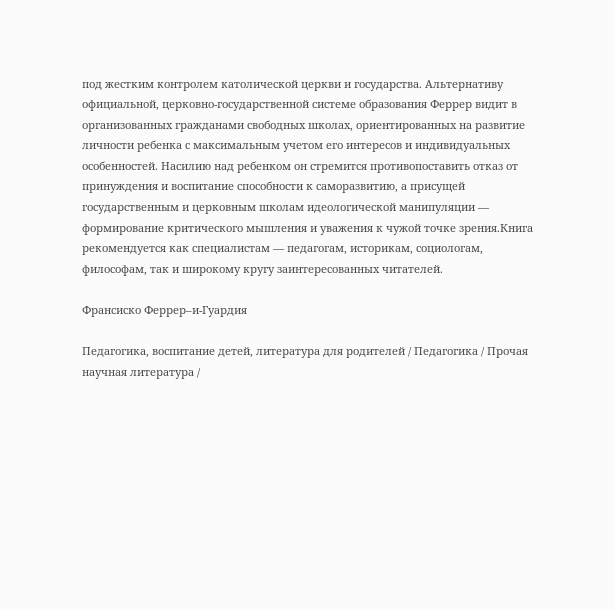под жестким контролем католической церкви и государства. Альтернативу официальной, церковно-государственной системе образования Феррер видит в организованных гражданами свободных школах, ориентированных на развитие личности ребенка с максимальным учетом его интересов и индивидуальных особенностей. Насилию над ребенком он стремится противопоставить отказ от принуждения и воспитание способности к саморазвитию, а присущей государственным и церковным школам идеологической манипуляции — формирование критического мышления и уважения к чужой точке зрения.Книга рекомендуется как специалистам — педагогам, историкам, социологам, философам, так и широкому кругу заинтересованных читателей.

Франсиско Феррер–и-Гуардия

Педагогика, воспитание детей, литература для родителей / Педагогика / Прочая научная литература /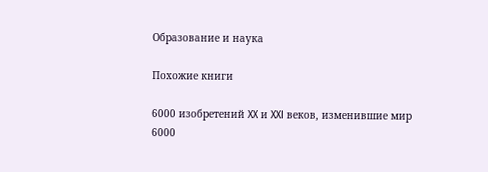Образование и наука

Похожие книги

6000 изобретений XX и XXI веков, изменившие мир
6000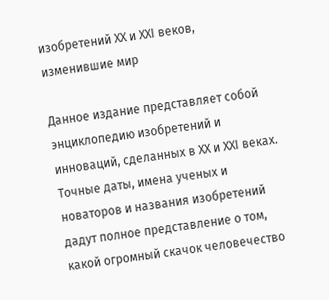изобретений XX и XXI веков, изменившие мир

Данное издание представляет собой энциклопедию изобретений и инноваций, сделанных в XX и XXI веках. Точные даты, имена ученых и новаторов и названия изобретений дадут полное представление о том, какой огромный скачок человечество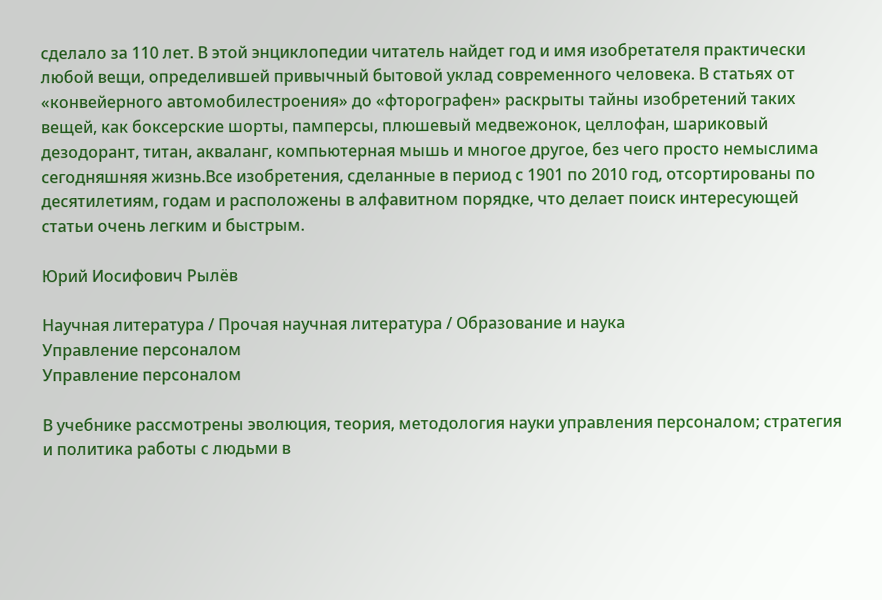сделало за 110 лет. В этой энциклопедии читатель найдет год и имя изобретателя практически любой вещи, определившей привычный бытовой уклад современного человека. В статьях от «конвейерного автомобилестроения» до «фторографен» раскрыты тайны изобретений таких вещей, как боксерские шорты, памперсы, плюшевый медвежонок, целлофан, шариковый дезодорант, титан, акваланг, компьютерная мышь и многое другое, без чего просто немыслима сегодняшняя жизнь.Все изобретения, сделанные в период с 1901 по 2010 год, отсортированы по десятилетиям, годам и расположены в алфавитном порядке, что делает поиск интересующей статьи очень легким и быстрым.

Юрий Иосифович Рылёв

Научная литература / Прочая научная литература / Образование и наука
Управление персоналом
Управление персоналом

В учебнике рассмотрены эволюция, теория, методология науки управления персоналом; стратегия и политика работы с людьми в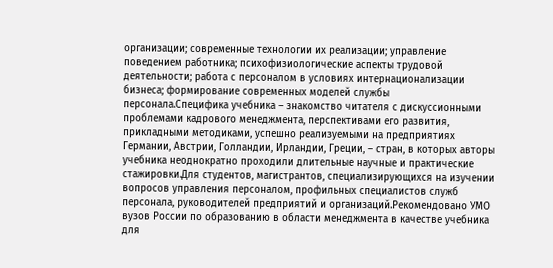организации; современные технологии их реализации; управление поведением работника; психофизиологические аспекты трудовой деятельности; работа с персоналом в условиях интернационализации бизнеса; формирование современных моделей службы персонала.Специфика учебника – знакомство читателя с дискуссионными проблемами кадрового менеджмента, перспективами его развития, прикладными методиками, успешно реализуемыми на предприятиях Германии, Австрии, Голландии, Ирландии, Греции, – стран, в которых авторы учебника неоднократно проходили длительные научные и практические стажировки.Для студентов, магистрантов, специализирующихся на изучении вопросов управления персоналом, профильных специалистов служб персонала, руководителей предприятий и организаций.Рекомендовано УМО вузов России по образованию в области менеджмента в качестве учебника для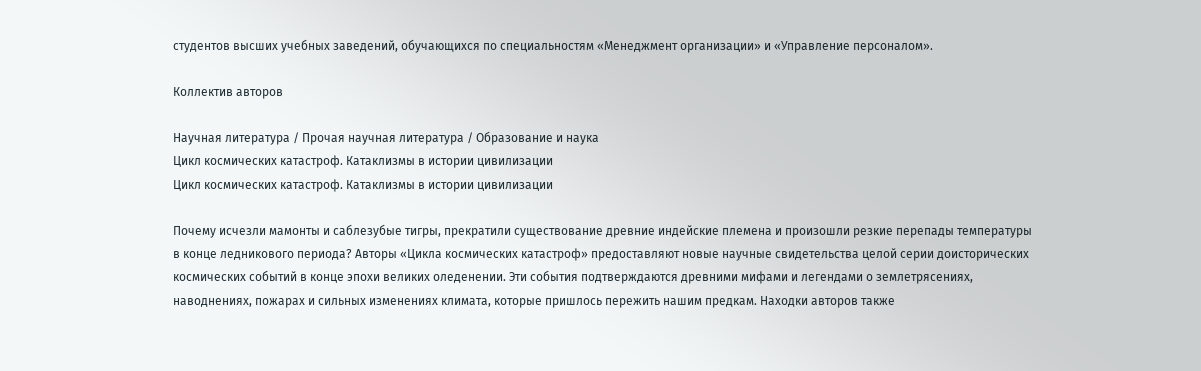студентов высших учебных заведений, обучающихся по специальностям «Менеджмент организации» и «Управление персоналом».

Коллектив авторов

Научная литература / Прочая научная литература / Образование и наука
Цикл космических катастроф. Катаклизмы в истории цивилизации
Цикл космических катастроф. Катаклизмы в истории цивилизации

Почему исчезли мамонты и саблезубые тигры, прекратили существование древние индейские племена и произошли резкие перепады температуры в конце ледникового периода? Авторы «Цикла космических катастроф» предоставляют новые научные свидетельства целой серии доисторических космических событий в конце эпохи великих оледенении. Эти события подтверждаются древними мифами и легендами о землетрясениях, наводнениях, пожарах и сильных изменениях климата, которые пришлось пережить нашим предкам. Находки авторов также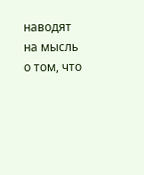наводят на мысль о том, что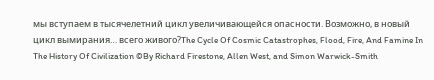мы вступаем в тысячелетний цикл увеличивающейся опасности. Возможно, в новый цикл вымирания… всего живого?The Cycle Of Cosmic Catastrophes, Flood, Fire, And Famine In The History Of Civilization ©By Richard Firestone, Allen West, and Simon Warwick-Smith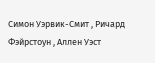Симон Уэрвик-Смит , Ричард Фэйрстоун , Аллен Уэст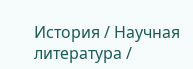История / Научная литература /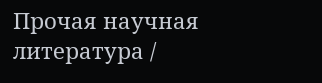Прочая научная литература /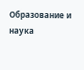Образование и наука